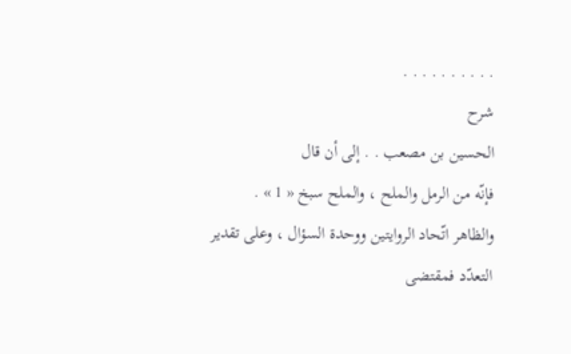. . . . . . . . . .
شرح
الحسين بن مصعب . . إلى أن قال
فإنّه من الرمل والملح ، والملح سبخ « 1 » .
والظاهر اتّحاد الروايتين ووحدة السؤال ، وعلى تقدير التعدّد فمقتضى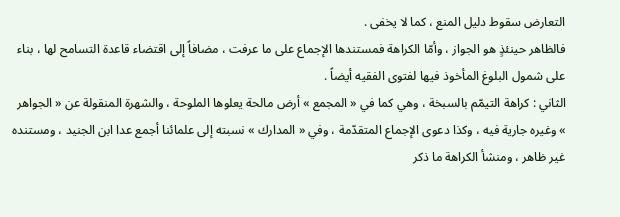التعارض سقوط دليل المنع ، كما لا يخفى .
فالظاهر حينئذٍ هو الجواز ، وأمّا الكراهة فمستندها الإجماع على ما عرفت ، مضافاً إلى اقتضاء قاعدة التسامح لها ، بناء على شمول البلوغ المأخوذ فيها لفتوى الفقيه أيضاً .
الثاني : كراهة التيمّم بالسبخة ، وهي كما في « المجمع » أرض مالحة يعلوها الملوحة ، والشهرة المنقولة عن « الجواهر » وغيره جارية فيه ، وكذا دعوى الإجماع المتقدّمة ، وفي « المدارك » نسبته إلى علمائنا أجمع عدا ابن الجنيد ، ومستنده غير ظاهر ، ومنشأ الكراهة ما ذكر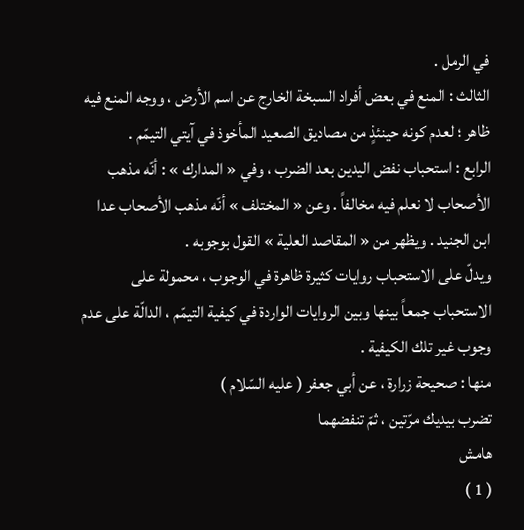في الرمل .
الثالث : المنع في بعض أفراد السبخة الخارج عن اسم الأرض ، ووجه المنع فيه ظاهر ؛ لعدم كونه حينئذٍ من مصاديق الصعيد المأخوذ في آيتي التيمّم .
الرابع : استحباب نفض اليدين بعد الضرب ، وفي « المدارك » : أنّه مذهب الأصحاب لا نعلم فيه مخالفاً . وعن « المختلف » أنّه مذهب الأصحاب عدا ابن الجنيد . ويظهر من « المقاصد العلية » القول بوجوبه .
ويدلّ على الاستحباب روايات كثيرة ظاهرة في الوجوب ، محمولة على الاستحباب جمعاً بينها وبين الروايات الواردة في كيفية التيمّم ، الدالّة على عدم وجوب غير تلك الكيفية .
منها : صحيحة زرارة ، عن أبي جعفر ( عليه السّلام )
تضرب بيديك مرّتين ، ثمّ تنفضهما
هامش
( 1 )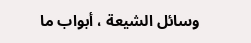وسائل الشيعة ، أبواب ما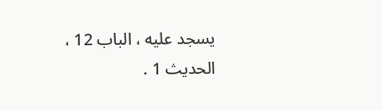يسجد عليه ، الباب 12 ، الحديث 1 .